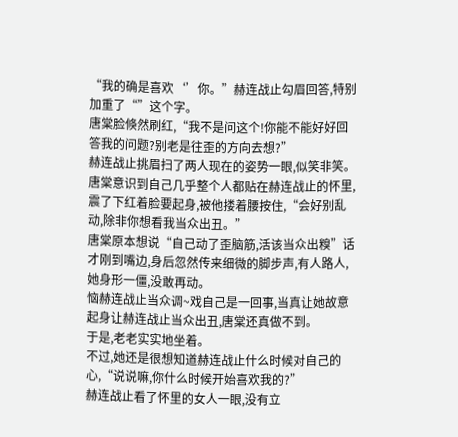“我的确是喜欢‘’你。”赫连战止勾眉回答,特别加重了“”这个字。
唐棠脸倏然刷红,“我不是问这个!你能不能好好回答我的问题?别老是往歪的方向去想?”
赫连战止挑眉扫了两人现在的姿势一眼,似笑非笑。
唐棠意识到自己几乎整个人都贴在赫连战止的怀里,震了下红着脸要起身,被他搂着腰按住,“会好别乱动,除非你想看我当众出丑。”
唐棠原本想说“自己动了歪脑筋,活该当众出糗”话才刚到嘴边,身后忽然传来细微的脚步声,有人路人,她身形一僵,没敢再动。
恼赫连战止当众调~戏自己是一回事,当真让她故意起身让赫连战止当众出丑,唐棠还真做不到。
于是,老老实实地坐着。
不过,她还是很想知道赫连战止什么时候对自己的心,“说说嘛,你什么时候开始喜欢我的?”
赫连战止看了怀里的女人一眼,没有立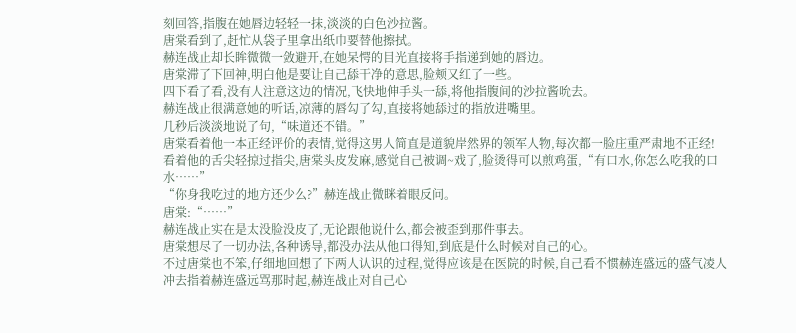刻回答,指腹在她唇边轻轻一抹,淡淡的白色沙拉酱。
唐棠看到了,赶忙从袋子里拿出纸巾要替他擦拭。
赫连战止却长眸微微一敛避开,在她呆愕的目光直接将手指递到她的唇边。
唐棠滞了下回神,明白他是要让自己舔干净的意思,脸颊又红了一些。
四下看了看,没有人注意这边的情况,飞快地伸手头一舔,将他指腹间的沙拉酱吮去。
赫连战止很满意她的听话,凉薄的唇勾了勾,直接将她舔过的指放进嘴里。
几秒后淡淡地说了句,“味道还不错。”
唐棠看着他一本正经评价的表情,觉得这男人简直是道貌岸然界的领军人物,每次都一脸庄重严肃地不正经!
看着他的舌尖轻掠过指尖,唐棠头皮发麻,感觉自己被调~戏了,脸烫得可以煎鸡蛋,“有口水,你怎么吃我的口水……”
“你身我吃过的地方还少么?”赫连战止微眯着眼反问。
唐棠:“……”
赫连战止实在是太没脸没皮了,无论跟他说什么,都会被歪到那件事去。
唐棠想尽了一切办法,各种诱导,都没办法从他口得知,到底是什么时候对自己的心。
不过唐棠也不笨,仔细地回想了下两人认识的过程,觉得应该是在医院的时候,自己看不惯赫连盛远的盛气凌人冲去指着赫连盛远骂那时起,赫连战止对自己心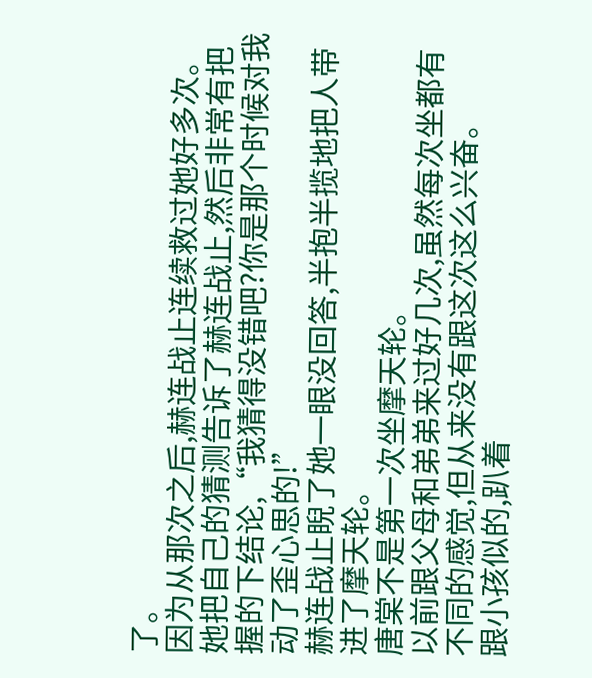了。
因为从那次之后,赫连战止连续救过她好多次。
她把自己的猜测告诉了赫连战止,然后非常有把握的下结论,“我猜得没错吧?你是那个时候对我动了歪心思的!”
赫连战止睨了她一眼没回答,半抱半揽地把人带进了摩天轮。
唐棠不是第一次坐摩天轮。
以前跟父母和弟弟来过好几次,虽然每次坐都有不同的感觉,但从来没有跟这次这么兴奋。
跟小孩似的,趴着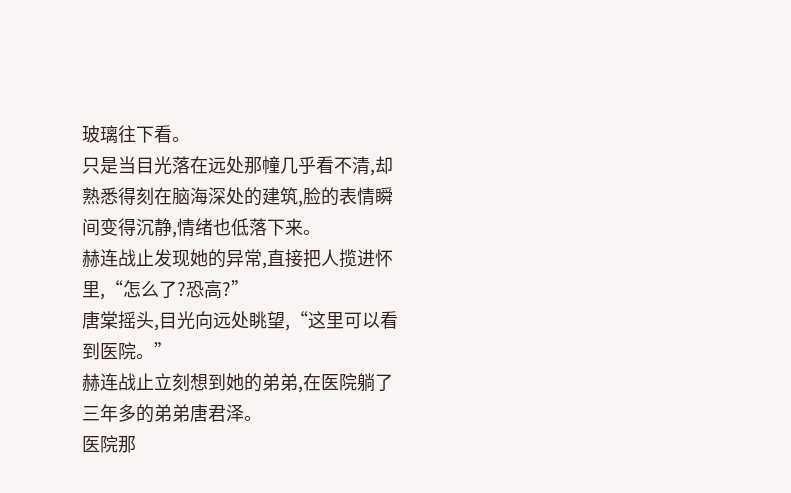玻璃往下看。
只是当目光落在远处那幢几乎看不清,却熟悉得刻在脑海深处的建筑,脸的表情瞬间变得沉静,情绪也低落下来。
赫连战止发现她的异常,直接把人揽进怀里,“怎么了?恐高?”
唐棠摇头,目光向远处眺望,“这里可以看到医院。”
赫连战止立刻想到她的弟弟,在医院躺了三年多的弟弟唐君泽。
医院那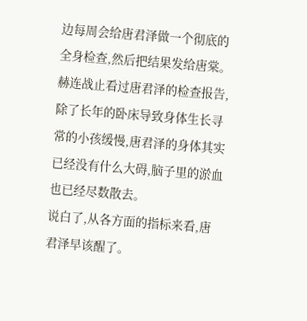边每周会给唐君泽做一个彻底的全身检查,然后把结果发给唐棠。
赫连战止看过唐君泽的检查报告,除了长年的卧床导致身体生长寻常的小孩缓慢,唐君泽的身体其实已经没有什么大碍,脑子里的淤血也已经尽数散去。
说白了,从各方面的指标来看,唐君泽早该醒了。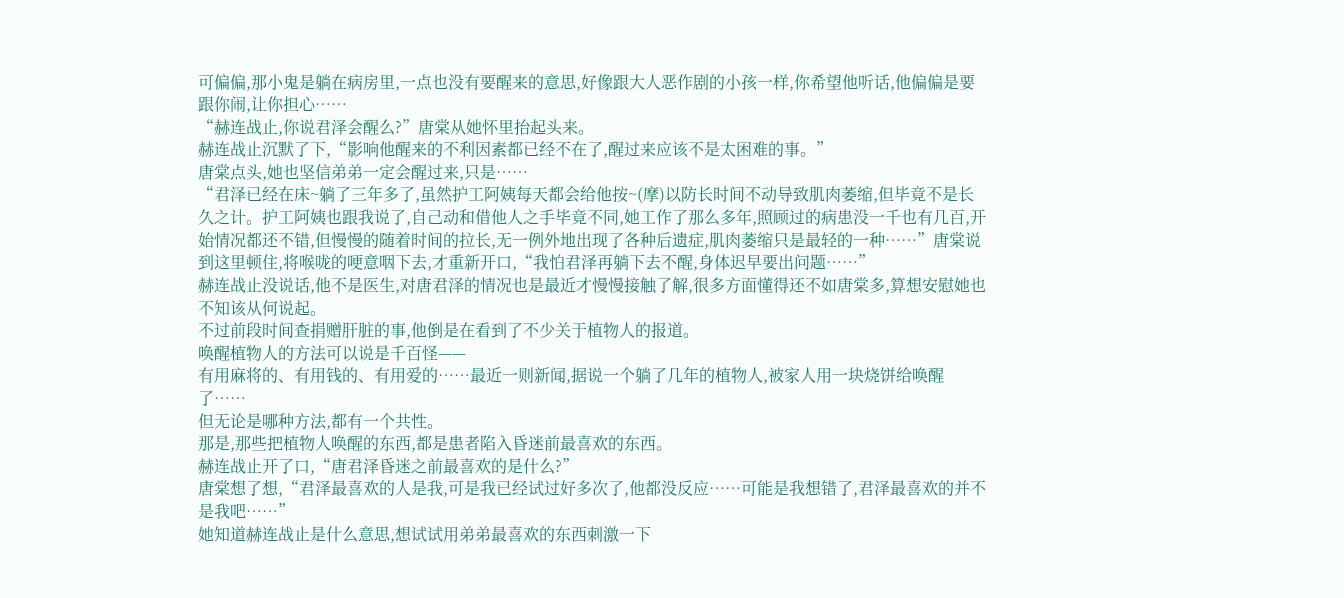可偏偏,那小鬼是躺在病房里,一点也没有要醒来的意思,好像跟大人恶作剧的小孩一样,你希望他听话,他偏偏是要跟你闹,让你担心……
“赫连战止,你说君泽会醒么?”唐棠从她怀里抬起头来。
赫连战止沉默了下,“影响他醒来的不利因素都已经不在了,醒过来应该不是太困难的事。”
唐棠点头,她也坚信弟弟一定会醒过来,只是……
“君泽已经在床~躺了三年多了,虽然护工阿姨每天都会给他按~(摩)以防长时间不动导致肌肉萎缩,但毕竟不是长久之计。护工阿姨也跟我说了,自己动和借他人之手毕竟不同,她工作了那么多年,照顾过的病患没一千也有几百,开始情况都还不错,但慢慢的随着时间的拉长,无一例外地出现了各种后遗症,肌肉萎缩只是最轻的一种……”唐棠说到这里顿住,将喉咙的哽意咽下去,才重新开口,“我怕君泽再躺下去不醒,身体迟早要出问题……”
赫连战止没说话,他不是医生,对唐君泽的情况也是最近才慢慢接触了解,很多方面懂得还不如唐棠多,算想安慰她也不知该从何说起。
不过前段时间查捐赠肝脏的事,他倒是在看到了不少关于植物人的报道。
唤醒植物人的方法可以说是千百怪——
有用麻将的、有用钱的、有用爱的……最近一则新闻,据说一个躺了几年的植物人,被家人用一块烧饼给唤醒了……
但无论是哪种方法,都有一个共性。
那是,那些把植物人唤醒的东西,都是患者陷入昏迷前最喜欢的东西。
赫连战止开了口,“唐君泽昏迷之前最喜欢的是什么?”
唐棠想了想,“君泽最喜欢的人是我,可是我已经试过好多次了,他都没反应……可能是我想错了,君泽最喜欢的并不是我吧……”
她知道赫连战止是什么意思,想试试用弟弟最喜欢的东西刺激一下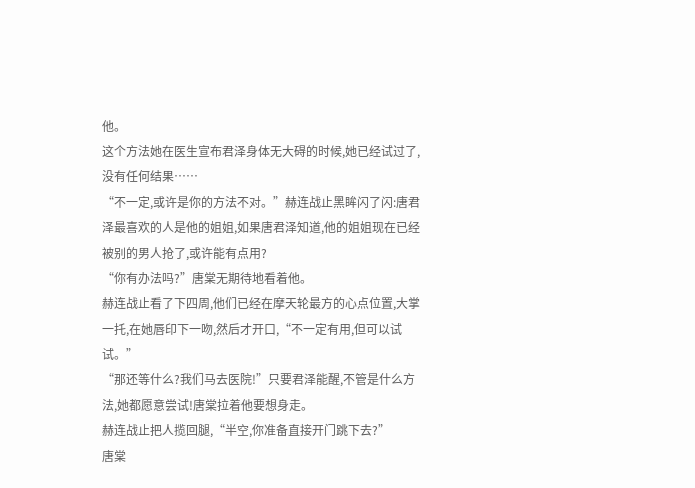他。
这个方法她在医生宣布君泽身体无大碍的时候,她已经试过了,没有任何结果……
“不一定,或许是你的方法不对。”赫连战止黑眸闪了闪:唐君泽最喜欢的人是他的姐姐,如果唐君泽知道,他的姐姐现在已经被别的男人抢了,或许能有点用?
“你有办法吗?”唐棠无期待地看着他。
赫连战止看了下四周,他们已经在摩天轮最方的心点位置,大掌一托,在她唇印下一吻,然后才开口,“不一定有用,但可以试试。”
“那还等什么?我们马去医院!”只要君泽能醒,不管是什么方法,她都愿意尝试!唐棠拉着他要想身走。
赫连战止把人揽回腿,“半空,你准备直接开门跳下去?”
唐棠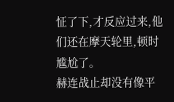怔了下,才反应过来,他们还在摩天轮里,顿时尴尬了。
赫连战止却没有像平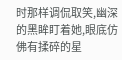时那样调侃取笑,幽深的黑眸盯着她,眼底仿佛有揉碎的星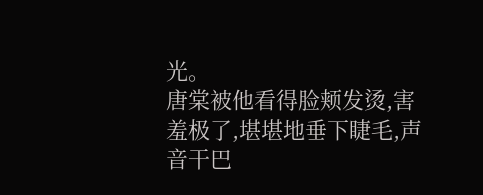光。
唐棠被他看得脸颊发烫,害羞极了,堪堪地垂下睫毛,声音干巴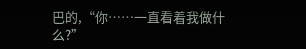巴的,“你……一直看着我做什么?”